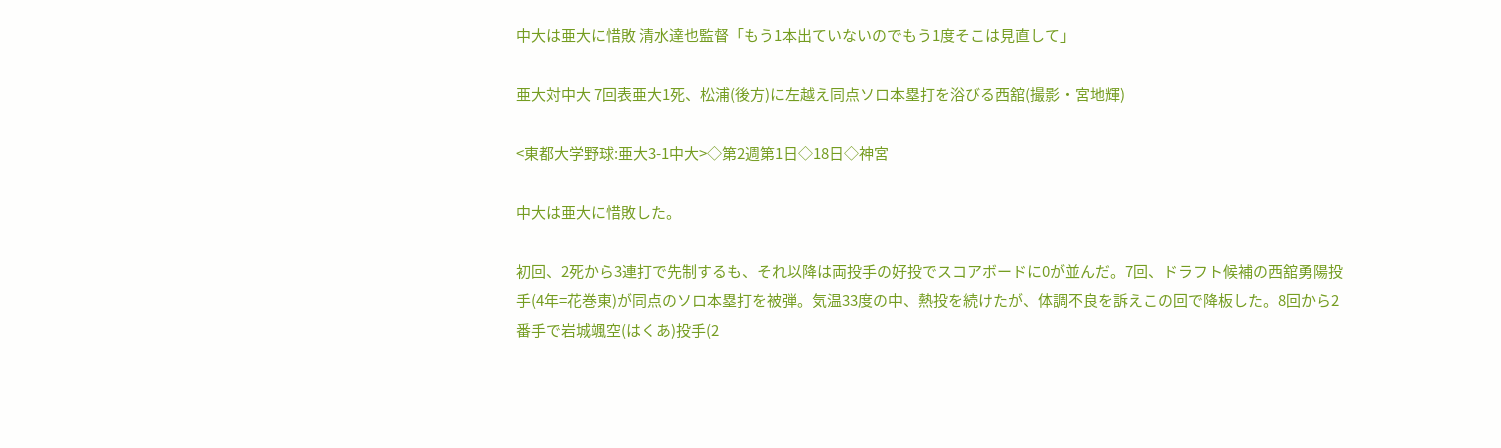中大は亜大に惜敗 清水達也監督「もう1本出ていないのでもう1度そこは見直して」

亜大対中大 7回表亜大1死、松浦(後方)に左越え同点ソロ本塁打を浴びる西舘(撮影・宮地輝)

<東都大学野球:亜大3-1中大>◇第2週第1日◇18日◇神宮

中大は亜大に惜敗した。

初回、2死から3連打で先制するも、それ以降は両投手の好投でスコアボードに0が並んだ。7回、ドラフト候補の西舘勇陽投手(4年=花巻東)が同点のソロ本塁打を被弾。気温33度の中、熱投を続けたが、体調不良を訴えこの回で降板した。8回から2番手で岩城颯空(はくあ)投手(2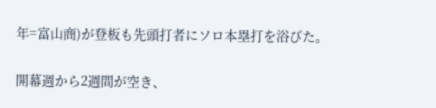年=富山商)が登板も先頭打者にソロ本塁打を浴びた。

開幕週から2週間が空き、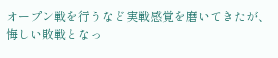オープン戦を行うなど実戦感覚を磨いてきたが、悔しい敗戦となっ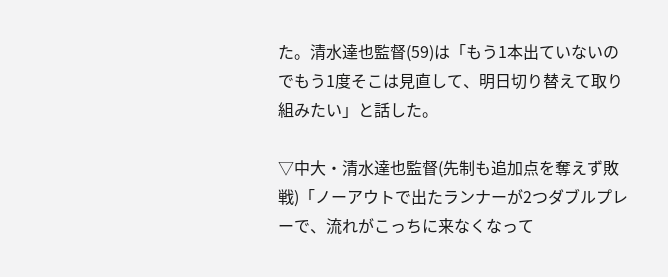た。清水達也監督(59)は「もう1本出ていないのでもう1度そこは見直して、明日切り替えて取り組みたい」と話した。

▽中大・清水達也監督(先制も追加点を奪えず敗戦)「ノーアウトで出たランナーが2つダブルプレーで、流れがこっちに来なくなって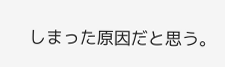しまった原因だと思う。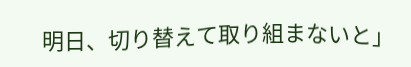明日、切り替えて取り組まないと」